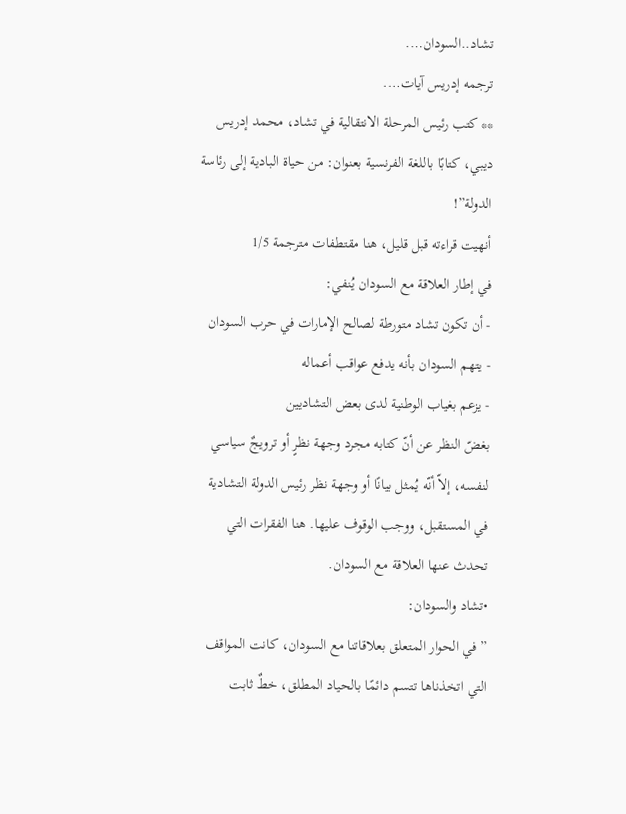تشاد..السودان….
ترجمه إدريس آيات….
** كتب رئيس المرحلة الانتقالية في تشاد، محمد إدريس ديبي، كتابًا باللغة الفرنسية بعنوان: من حياة البادية إلى رئاسة الدولة”!
أنهيت قراءته قبل قليل، هنا مقتطفات مترجمة 1/5
في إطار العلاقة مع السودان يُنفي:
- أن تكون تشاد متورطة لصالح الإمارات في حرب السودان
- يتهم السودان بأنه يدفع عواقب أعماله
- يزعم بغياب الوطنية لدى بعض التشاديين
بغضّ النظر عن أنّ كتابه مجرد وجهة نظرٍ أو ترويجٌ سياسي لنفسه، إلاّ أنّه يُمثل بيانًا أو وجهة نظر رئيس الدولة التشادية في المستقبل، ووجب الوقوف عليها. هنا الفقرات التي تحدث عنها العلاقة مع السودان.
•تشاد والسودان:
” في الحوار المتعلق بعلاقاتنا مع السودان، كانت المواقف التي اتخذناها تتسم دائمًا بالحياد المطلق، خطٌ ثابت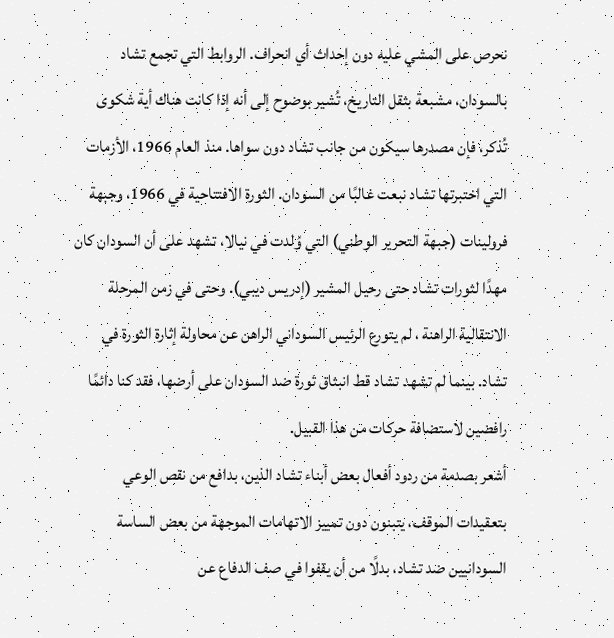نحرص على المشي عليه دون إحداث أي انحراف. الروابط التي تجمع تشاد بالسودان، مشبعة بثقل التاريخ، تُشير بوضوح إلى أنه إذا كانت هناك أية شكوى تُذكر، فإن مصدرها سيكون من جانب تشاد دون سواها. منذ العام 1966، الأزمات التي اختبرتها تشاد نبعت غالبًا من السودان. الثورة الافتتاحية في 1966، وجبهة فرولينات (جبهة التحرير الوطني) التي وُلدت في نيالا، تشهد على أن السودان كان مهدًا لثورات تشاد حتى رحيل المشير (إدريس ديبي). وحتى في زمن المرحلة الانتقالية الراهنة ، لم يتورع الرئيس السوداني الراهن عن محاولة إثارة الثورة في تشاد. بينما لم تشهد تشاد قط انبثاق ثورة ضد السودان على أرضها، فقد كنا دائمًا رافضين لاستضافة حركات من هذا القبيل.
أشعر بصدمة من ردود أفعال بعض أبناء تشاد الذين، بدافع من نقص الوعي بتعقيدات الموقف، يتبنون دون تمييز الاتهامات الموجهة من بعض الساسة السودانيين ضد تشاد، بدلًا من أن يقفوا في صف الدفاع عن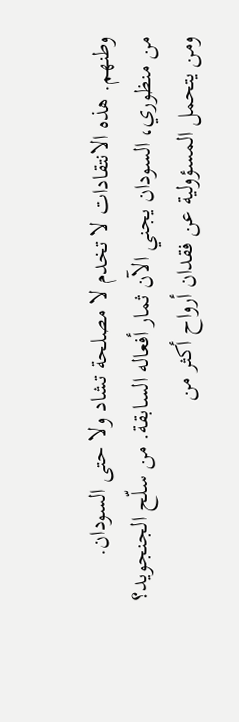وطنهم. هذه الانتقادات لا تخدم لا مصلحة تشاد ولا حتى السودان.
من منظوري، السودان يجني الآن ثمار أفعاله السابقة. من سلّح الجنجويد؟ ومن يتحمل المسؤولية عن فقدان أرواح أكثر من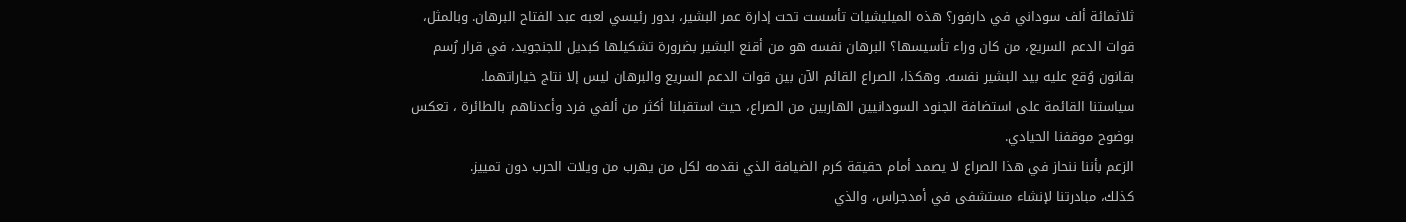ثلاثمائة ألف سوداني في دارفور؟ هذه الميليشيات تأسست تحت إدارة عمر البشير، بدور رئيسي لعبه عبد الفتاح البرهان. وبالمثل، قوات الدعم السريع، من كان وراء تأسيسها؟ البرهان نفسه هو من أقنع البشير بضرورة تشكيلها كبديل للجنجويد، في قرار رُسم بقانون وُقع عليه بيد البشير نفسه. وهكذا، الصراع القائم الآن بين قوات الدعم السريع والبرهان ليس إلا نتاج خياراتهما.
سياستنا القائمة على استضافة الجنود السودانيين الهاربين من الصراع، حيث استقبلنا أكثر من ألفي فرد وأعدناهم بالطائرة ، تعكس بوضوح موقفنا الحيادي.
الزعم بأننا ننحاز في هذا الصراع لا يصمد أمام حقيقة كرم الضيافة الذي نقدمه لكل من يهرب من ويلات الحرب دون تمييز.
كذلك، مبادرتنا لإنشاء مستشفى في أمدجراس، والذي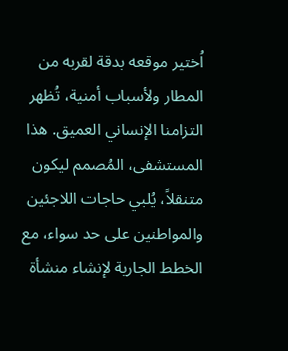اُختير موقعه بدقة لقربه من المطار ولأسباب أمنية، تُظهر التزامنا الإنساني العميق. هذا المستشفى، المُصمم ليكون متنقلاً، يُلبي حاجات اللاجئين والمواطنين على حد سواء، مع الخطط الجارية لإنشاء منشأة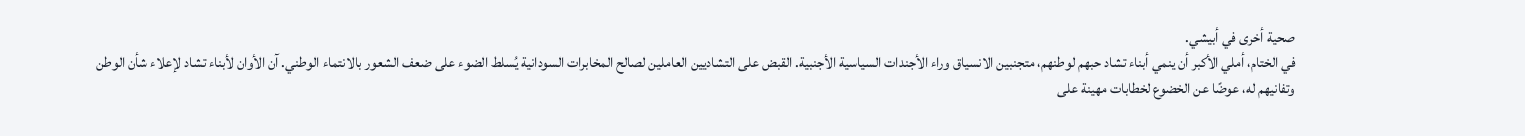صحية أخرى في أبيشي.
في الختام، أملي الأكبر أن ينمي أبناء تشاد حبهم لوطنهم، متجنبين الانسياق وراء الأجندات السياسية الأجنبية. القبض على التشاديين العاملين لصالح المخابرات السودانية يُسلط الضوء على ضعف الشعور بالانتماء الوطني. آن الأوان لأبناء تشاد لإعلاء شأن الوطن وتفانيهم له، عوضًا عن الخضوع لخطابات مهينة على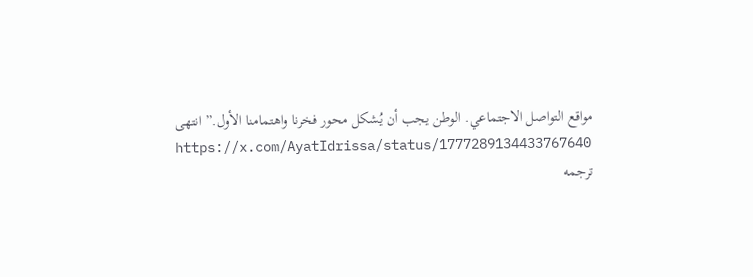مواقع التواصل الاجتماعي. الوطن يجب أن يُشكل محور فخرنا واهتمامنا الأول.” انتهى
https://x.com/AyatIdrissa/status/1777289134433767640
ترجمه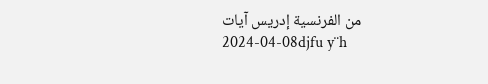من الفرنسية إدريس آيات
2024-04-08djfu y¨h